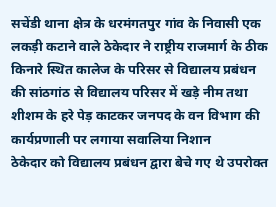सचेंडी थाना क्षेत्र के धरमंगतपुर गांव के निवासी एक लकड़ी कटाने वाले ठेकेदार ने राष्ट्रीय राजमार्ग के ठीक किनारे स्थित कालेज के परिसर से विद्यालय प्रबंधन की सांठगांठ से विद्यालय परिसर में खड़े नीम तथा शीशम के हरे पेड़ काटकर जनपद के वन विभाग की कार्यप्रणाली पर लगाया सवालिया निशान
ठेकेदार को विद्यालय प्रबंधन द्वारा बेचे गए थे उपरोक्त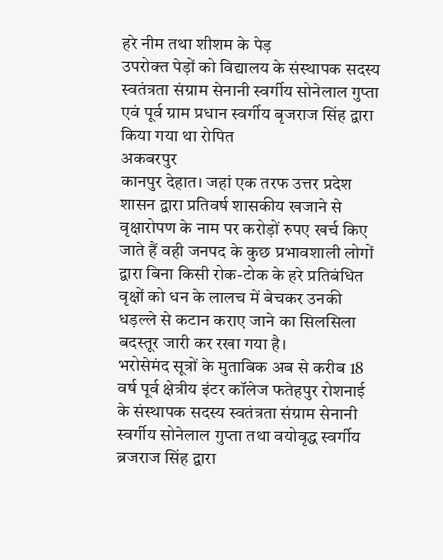हरे नीम तथा शीशम के पेड़
उपरोक्त पेड़ों को विद्यालय के संस्थापक सदस्य स्वतंत्रता संग्राम सेनानी स्वर्गीय सोनेलाल गुप्ता एवं पूर्व ग्राम प्रधान स्वर्गीय बृजराज सिंह द्वारा किया गया था रोपित
अकबरपुर
कानपुर देहात। जहां एक तरफ उत्तर प्रदेश शासन द्वारा प्रतिवर्ष शासकीय खजाने से वृक्षारोपण के नाम पर करोड़ों रुपए खर्च किए जाते हैं वही जनपद के कुछ प्रभावशाली लोगों द्वारा बिना किसी रोक-टोक के हरे प्रतिबंधित वृक्षों को धन के लालच में बेचकर उनकी धड़ल्ले से कटान कराए जाने का सिलसिला बदस्तूर जारी कर रखा गया है।
भरोसेमंद सूत्रों के मुताबिक अब से करीब 18 वर्ष पूर्व क्षेत्रीय इंटर कॉलेज फतेहपुर रोशनाई के संस्थापक सदस्य स्वतंत्रता संग्राम सेनानी स्वर्गीय सोनेलाल गुप्ता तथा वयोवृद्ध स्वर्गीय ब्रजराज सिंह द्वारा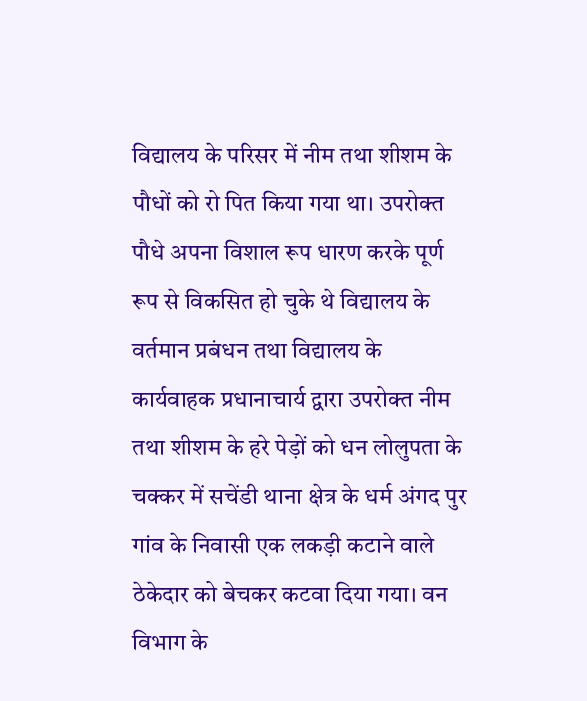विद्यालय के परिसर में नीम तथा शीशम के पौधों को रो पित किया गया था। उपरोक्त पौधे अपना विशाल रूप धारण करके पूर्ण रूप से विकसित हो चुके थे विद्यालय के वर्तमान प्रबंधन तथा विद्यालय के कार्यवाहक प्रधानाचार्य द्वारा उपरोक्त नीम तथा शीशम के हरे पेड़ों को धन लोलुपता के चक्कर में सचेंडी थाना क्षेत्र के धर्म अंगद पुर गांव के निवासी एक लकड़ी कटाने वाले ठेकेदार को बेचकर कटवा दिया गया। वन विभाग के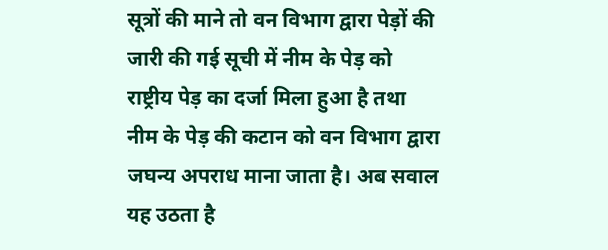सूत्रों की माने तो वन विभाग द्वारा पेड़ों की जारी की गई सूची में नीम के पेड़ को राष्ट्रीय पेड़ का दर्जा मिला हुआ है तथा नीम के पेड़ की कटान को वन विभाग द्वारा जघन्य अपराध माना जाता है। अब सवाल यह उठता है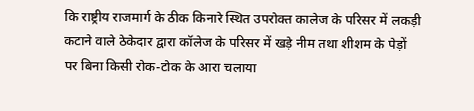कि राष्ट्रीय राजमार्ग के ठीक किनारे स्थित उपरोक्त कालेज के परिसर में लकड़ी कटाने वाले ठेकेदार द्वारा कॉलेज के परिसर में खड़े नीम तथा शीशम के पेड़ों पर बिना किसी रोक-टोक के आरा चलाया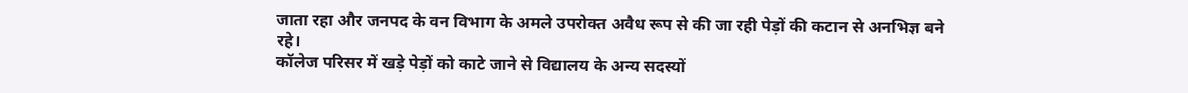जाता रहा और जनपद के वन विभाग के अमले उपरोक्त अवैध रूप से की जा रही पेड़ों की कटान से अनभिज्ञ बने रहे।
कॉलेज परिसर में खड़े पेड़ों को काटे जाने से विद्यालय के अन्य सदस्यों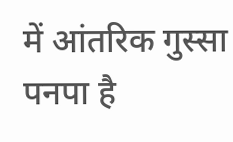में आंतरिक गुस्सा पनपा है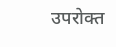उपरोक्त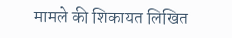मामले की शिकायत लिखित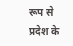रूप से प्रदेश के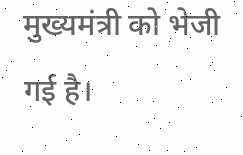मुख्यमंत्री को भेजी गई है।